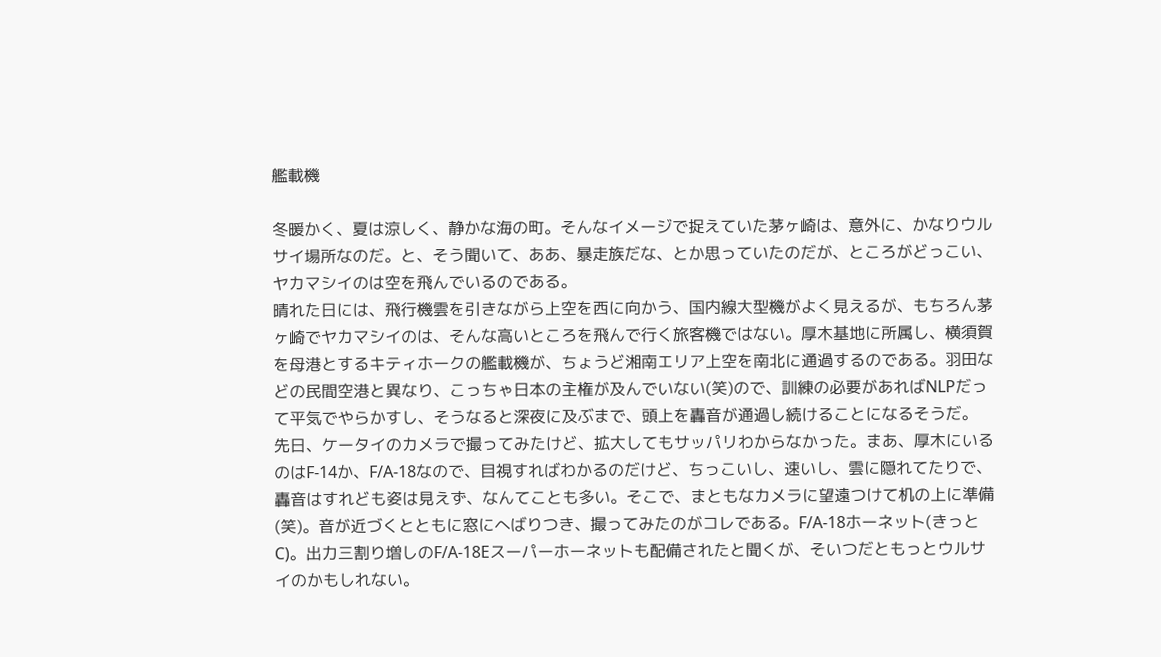艦載機

冬暖かく、夏は涼しく、静かな海の町。そんなイメージで捉えていた茅ヶ崎は、意外に、かなりウルサイ場所なのだ。と、そう聞いて、ああ、暴走族だな、とか思っていたのだが、ところがどっこい、ヤカマシイのは空を飛んでいるのである。
晴れた日には、飛行機雲を引きながら上空を西に向かう、国内線大型機がよく見えるが、もちろん茅ヶ崎でヤカマシイのは、そんな高いところを飛んで行く旅客機ではない。厚木基地に所属し、横須賀を母港とするキティホークの艦載機が、ちょうど湘南エリア上空を南北に通過するのである。羽田などの民間空港と異なり、こっちゃ日本の主権が及んでいない(笑)ので、訓練の必要があればNLPだって平気でやらかすし、そうなると深夜に及ぶまで、頭上を轟音が通過し続けることになるそうだ。
先日、ケータイのカメラで撮ってみたけど、拡大してもサッパリわからなかった。まあ、厚木にいるのはF-14か、F/A-18なので、目視すればわかるのだけど、ちっこいし、速いし、雲に隠れてたりで、轟音はすれども姿は見えず、なんてことも多い。そこで、まともなカメラに望遠つけて机の上に準備(笑)。音が近づくとともに窓にへばりつき、撮ってみたのがコレである。F/A-18ホーネット(きっとC)。出力三割り増しのF/A-18Eスーパーホーネットも配備されたと聞くが、そいつだともっとウルサイのかもしれない。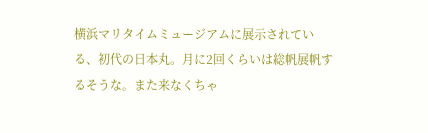横浜マリタイムミュージアムに展示されている、初代の日本丸。月に2回くらいは総帆展帆するそうな。また来なくちゃ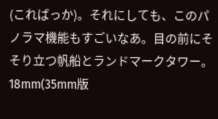(こればっか)。それにしても、このパノラマ機能もすごいなあ。目の前にそそり立つ帆船とランドマークタワー。18mm(35mm版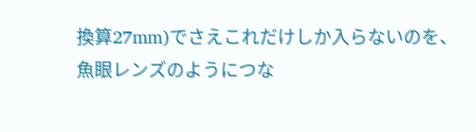換算27mm)でさえこれだけしか入らないのを、魚眼レンズのようにつな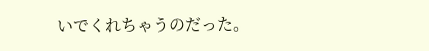いでくれちゃうのだった。